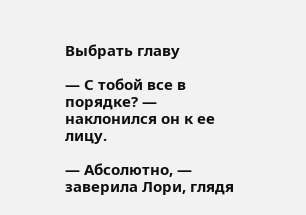Выбрать главу

— С тобой все в порядке? — наклонился он к ее лицу.

— Абсолютно, — заверила Лори, глядя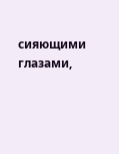сияющими глазами,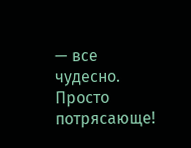— все чудесно. Просто потрясающе!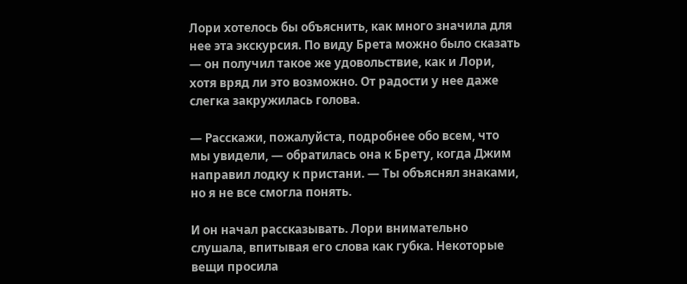Лори хотелось бы объяснить, как много значила для нее эта экскурсия. По виду Брета можно было сказать — он получил такое же удовольствие, как и Лори, хотя вряд ли это возможно. От радости у нее даже слегка закружилась голова.

— Расскажи, пожалуйста, подробнее обо всем, что мы увидели, — обратилась она к Брету, когда Джим направил лодку к пристани. — Ты объяснял знаками, но я не все смогла понять.

И он начал рассказывать. Лори внимательно слушала, впитывая его слова как губка. Некоторые вещи просила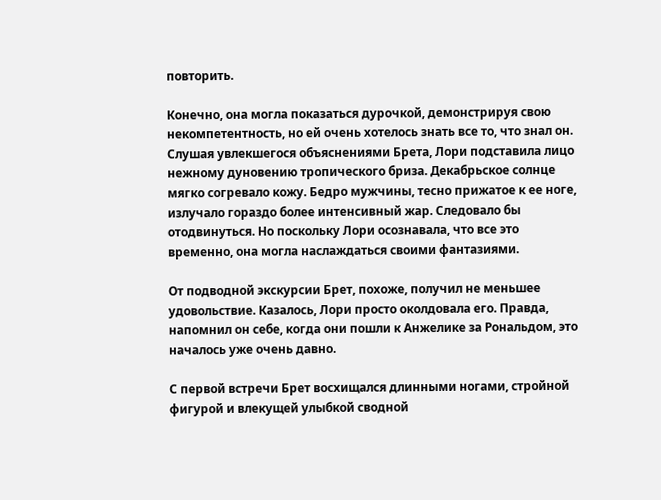повторить.

Конечно, она могла показаться дурочкой, демонстрируя свою некомпетентность, но ей очень хотелось знать все то, что знал он. Слушая увлекшегося объяснениями Брета, Лори подставила лицо нежному дуновению тропического бриза. Декабрьское солнце мягко согревало кожу. Бедро мужчины, тесно прижатое к ее ноге, излучало гораздо более интенсивный жар. Следовало бы отодвинуться. Но поскольку Лори осознавала, что все это временно, она могла наслаждаться своими фантазиями.

От подводной экскурсии Брет, похоже, получил не меньшее удовольствие. Казалось, Лори просто околдовала его. Правда, напомнил он себе, когда они пошли к Анжелике за Рональдом, это началось уже очень давно.

С первой встречи Брет восхищался длинными ногами, стройной фигурой и влекущей улыбкой сводной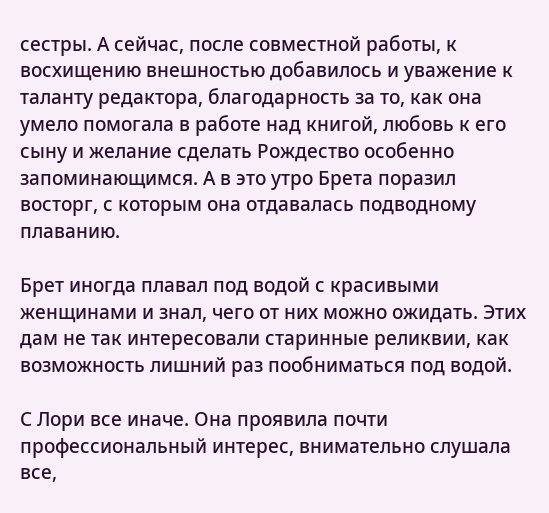сестры. А сейчас, после совместной работы, к восхищению внешностью добавилось и уважение к таланту редактора, благодарность за то, как она умело помогала в работе над книгой, любовь к его сыну и желание сделать Рождество особенно запоминающимся. А в это утро Брета поразил восторг, с которым она отдавалась подводному плаванию.

Брет иногда плавал под водой с красивыми женщинами и знал, чего от них можно ожидать. Этих дам не так интересовали старинные реликвии, как возможность лишний раз пообниматься под водой.

С Лори все иначе. Она проявила почти профессиональный интерес, внимательно слушала все,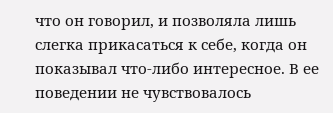что он говорил, и позволяла лишь слегка прикасаться к себе, когда он показывал что-либо интересное. В ее поведении не чувствовалось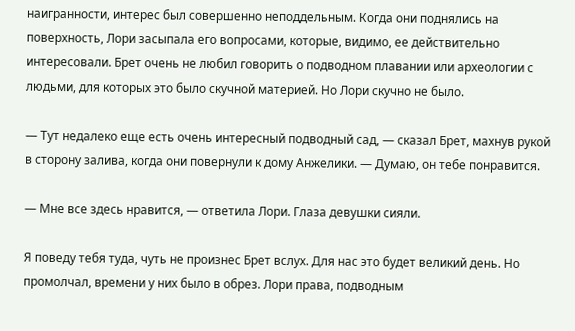наигранности, интерес был совершенно неподдельным. Когда они поднялись на поверхность, Лори засыпала его вопросами, которые, видимо, ее действительно интересовали. Брет очень не любил говорить о подводном плавании или археологии с людьми, для которых это было скучной материей. Но Лори скучно не было.

— Тут недалеко еще есть очень интересный подводный сад, — сказал Брет, махнув рукой в сторону залива, когда они повернули к дому Анжелики. — Думаю, он тебе понравится.

— Мне все здесь нравится, — ответила Лори. Глаза девушки сияли.

Я поведу тебя туда, чуть не произнес Брет вслух. Для нас это будет великий день. Но промолчал, времени у них было в обрез. Лори права, подводным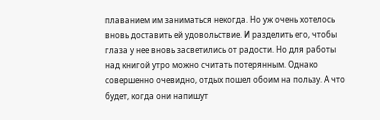плаванием им заниматься некогда. Но уж очень хотелось вновь доставить ей удовольствие. И разделить его, чтобы глаза у нее вновь засветились от радости. Но для работы над книгой утро можно считать потерянным. Однако совершенно очевидно, отдых пошел обоим на пользу. А что будет, когда они напишут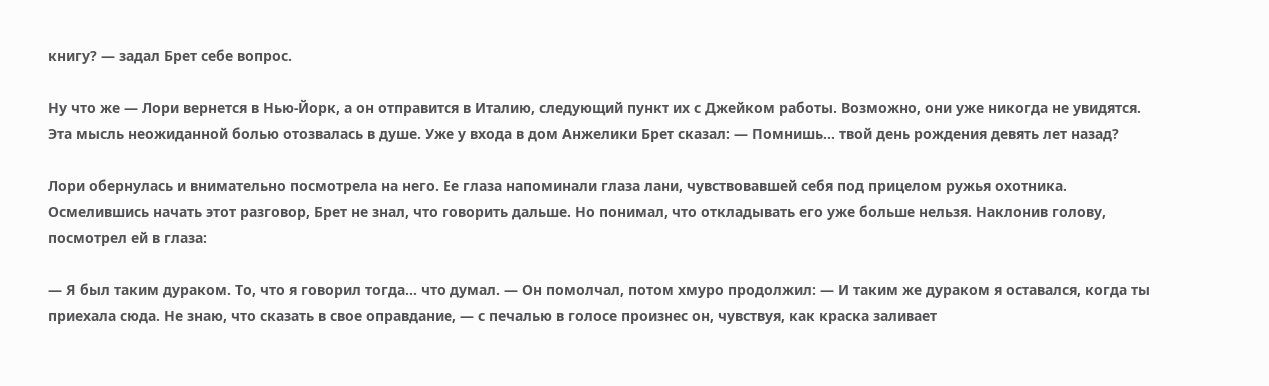книгу? — задал Брет себе вопрос.

Ну что же — Лори вернется в Нью-Йорк, а он отправится в Италию, следующий пункт их с Джейком работы. Возможно, они уже никогда не увидятся. Эта мысль неожиданной болью отозвалась в душе. Уже у входа в дом Анжелики Брет сказал: — Помнишь… твой день рождения девять лет назад?

Лори обернулась и внимательно посмотрела на него. Ее глаза напоминали глаза лани, чувствовавшей себя под прицелом ружья охотника. Осмелившись начать этот разговор, Брет не знал, что говорить дальше. Но понимал, что откладывать его уже больше нельзя. Наклонив голову, посмотрел ей в глаза:

— Я был таким дураком. То, что я говорил тогда… что думал. — Он помолчал, потом хмуро продолжил: — И таким же дураком я оставался, когда ты приехала сюда. Не знаю, что сказать в свое оправдание, — с печалью в голосе произнес он, чувствуя, как краска заливает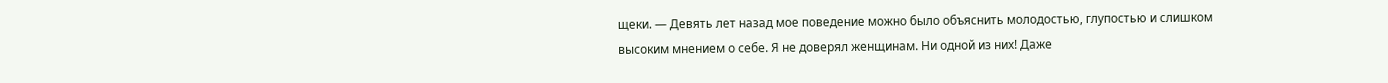щеки. — Девять лет назад мое поведение можно было объяснить молодостью, глупостью и слишком высоким мнением о себе. Я не доверял женщинам. Ни одной из них! Даже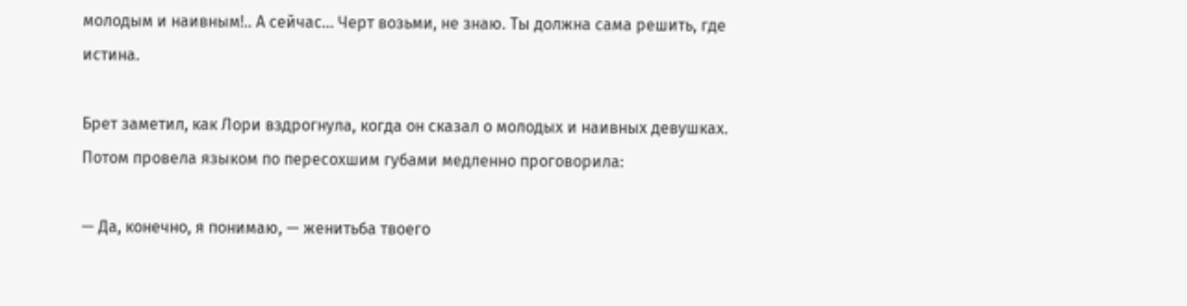молодым и наивным!.. А сейчас… Черт возьми, не знаю. Ты должна сама решить, где истина.

Брет заметил, как Лори вздрогнула, когда он сказал о молодых и наивных девушках. Потом провела языком по пересохшим губами медленно проговорила:

— Да, конечно, я понимаю, — женитьба твоего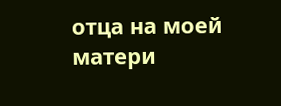отца на моей матери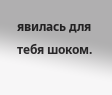явилась для тебя шоком.